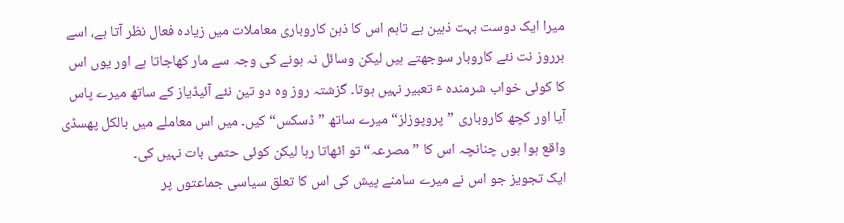میرا ایک دوست بہت ذہین ہے تاہم اس کا ذہن کاروباری معاملات میں زیادہ فعال نظر آتا ہے، اسے ہرروز نت نئے کاروبار سوجھتے ہیں لیکن وسائل نہ ہونے کی وجہ سے مار کھاجاتا ہے اور یوں اس کا کوئی خواب شرمندہ ٴ تعبیر نہیں ہوتا۔ گزشتہ روز وہ دو تین نئے آئیڈیاز کے ساتھ میرے پاس آیا اور کچھ کاروباری ”پروپوزلز“ میرے ساتھ ”ڈسکس“ کیں۔ میں اس معاملے میں بالکل پھسڈی واقع ہوا ہوں چنانچہ اس کا ”مصرعہ“ تو اٹھاتا رہا لیکن کوئی حتمی بات نہیں کی۔
ایک تجویز جو اس نے میرے سامنے پیش کی اس کا تعلق سیاسی جماعتوں پر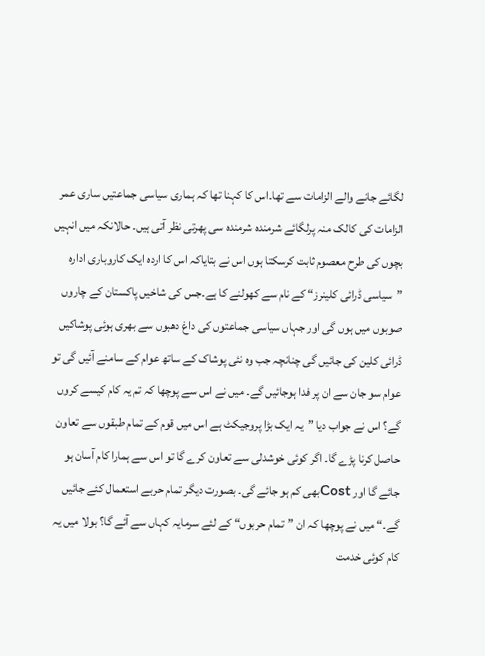لگائے جانے والے الزامات سے تھا۔اس کا کہنا تھا کہ ہماری سیاسی جماعتیں ساری عمر الزامات کی کالک منہ پرلگائے شرمندہ شرمندہ سی پھرتی نظر آتی ہیں۔ حالانکہ میں انہیں بچوں کی طرح معصوم ثابت کرسکتا ہوں اس نے بتایاکہ اس کا اردہ ایک کاروباری ادارہ ”سیاسی ڈرائی کلینرز“ کے نام سے کھولنے کا ہے۔جس کی شاخیں پاکستان کے چاروں صوبوں میں ہوں گی اور جہاں سیاسی جماعتوں کی داغ دھبوں سے بھری ہوئی پوشاکیں ڈرائی کلین کی جائیں گی چنانچہ جب وہ نئی پوشاک کے ساتھ عوام کے سامنے آئیں گی تو عوام سو جان سے ان پر فدا ہوجائیں گے۔ میں نے اس سے پوچھا کہ تم یہ کام کیسے کروں گے؟ اس نے جواب دیا ”یہ ایک بڑا پروجیکٹ ہے اس میں قوم کے تمام طبقوں سے تعاون حاصل کرنا پڑے گا۔ اگر کوئی خوشدلی سے تعاون کرے گا تو اس سے ہمارا کام آسان ہو جائے گا اور Costبھی کم ہو جائے گی۔ بصورت دیگر تمام حربے استعمال کئے جائیں گے۔“ میں نے پوچھا کہ ان ”تمام حربوں“ کے لئے سرمایہ کہاں سے آئے گا؟ بولا میں یہ کام کوئی خدمت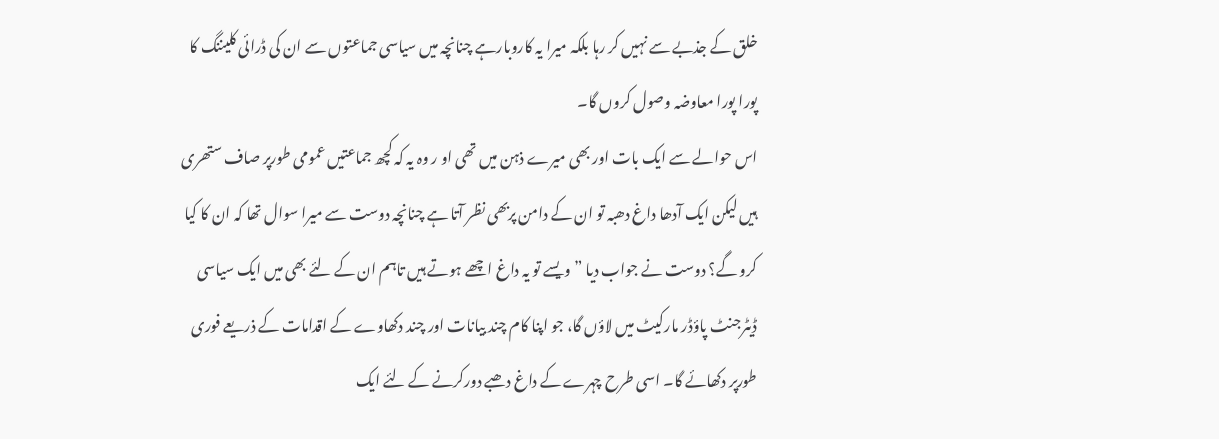خلق کے جذبے سے نہیں کر رہا بلکہ میرا یہ کاروبارہے چنانچہ میں سیاسی جماعتوں سے ان کی ڈرائی کلیننگ کا پورا پورا معاوضہ وصول کروں گا۔
اس حوالے سے ایک بات اور بھی میرے ذہن میں تھی او ر وہ یہ کہ کچھ جماعتیں عمومی طورپر صاف ستھری ہیں لیکن ایک آدھا داغ دھبہ تو ان کے دامن پربھی نظر آتا ہے چنانچہ دوست سے میرا سوال تھا کہ ان کا کیا کرو گے؟ دوست نے جواب دیا ”ویسے تو یہ داغ اچھے ہوتے ہیں تاہم ان کے لئے بھی میں ایک سیاسی ڈیٹرجنٹ پاؤڈر مارکیٹ میں لاؤں گا، جو اپنا کام چند بیانات اور چند دکھاوے کے اقدامات کے ذریعے فوری طورپر دکھائے گا۔ اسی طرح چہرے کے داغ دھبے دورکرنے کے لئے ایک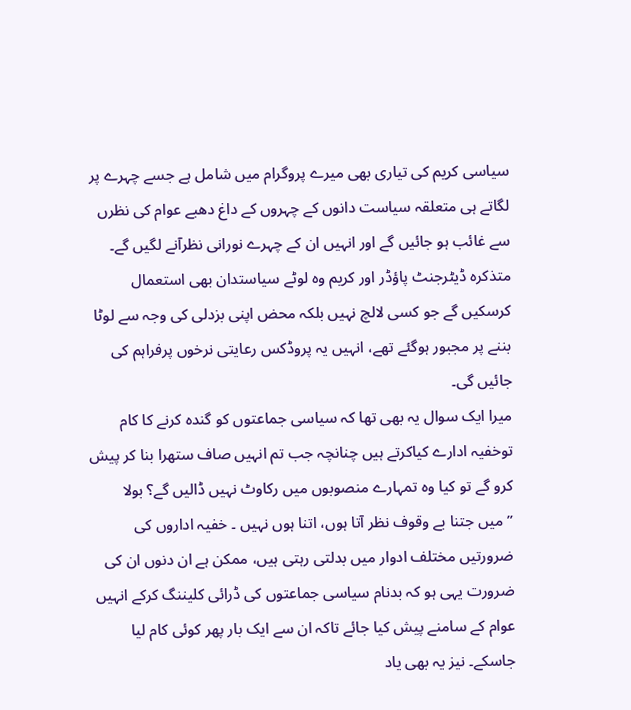سیاسی کریم کی تیاری بھی میرے پروگرام میں شامل ہے جسے چہرے پر لگاتے ہی متعلقہ سیاست دانوں کے چہروں کے داغ دھبے عوام کی نظرں سے غائب ہو جائیں گے اور انہیں ان کے چہرے نورانی نظرآنے لگیں گے۔ متذکرہ ڈیٹرجنٹ پاؤڈر اور کریم وہ لوٹے سیاستدان بھی استعمال کرسکیں گے جو کسی لالچ نہیں بلکہ محض اپنی بزدلی کی وجہ سے لوٹا بننے پر مجبور ہوگئے تھے، انہیں یہ پروڈکس رعایتی نرخوں پرفراہم کی جائیں گی۔
میرا ایک سوال یہ بھی تھا کہ سیاسی جماعتوں کو گندہ کرنے کا کام توخفیہ ادارے کیاکرتے ہیں چنانچہ جب تم انہیں صاف ستھرا بنا کر پیش کرو گے تو کیا وہ تمہارے منصوبوں میں رکاوٹ نہیں ڈالیں گے؟ بولا ”میں جتنا بے وقوف نظر آتا ہوں، اتنا ہوں نہیں ۔ خفیہ اداروں کی ضرورتیں مختلف ادوار میں بدلتی رہتی ہیں، ممکن ہے ان دنوں ان کی ضرورت یہی ہو کہ بدنام سیاسی جماعتوں کی ڈرائی کلیننگ کرکے انہیں عوام کے سامنے پیش کیا جائے تاکہ ان سے ایک بار پھر کوئی کام لیا جاسکے۔ نیز یہ بھی یاد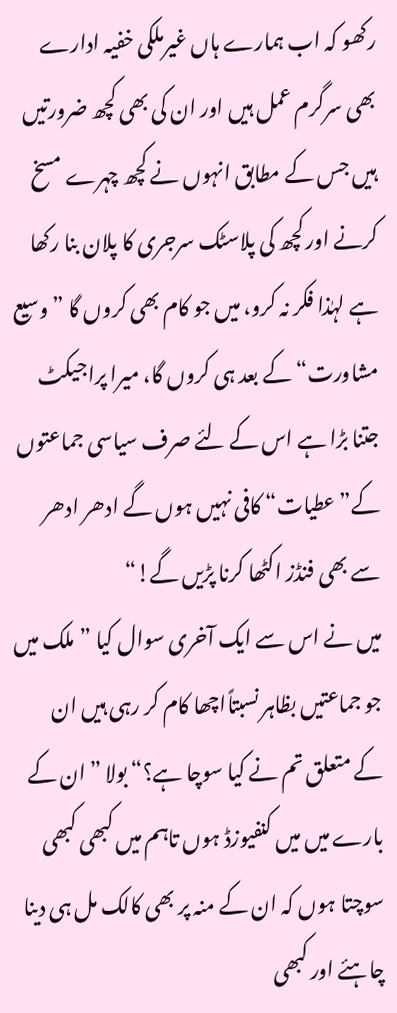رکھو کہ اب ہمارے ہاں غیرملکی خفیہ ادارے بھی سرگرم عمل ہیں اور ان کی بھی کچھ ضرورتیں ہیں جس کے مطابق انہوں نے کچھ چہرے مسخ کرنے اور کچھ کی پلاسٹک سرجری کا پلان بنا رکھا ہے لہٰذا فکر نہ کرو، میں جو کام بھی کروں گا ”وسیع مشاورت“ کے بعد ہی کروں گا، میرا پراجیکٹ جتنا بڑا ہے اس کے لئے صرف سیاسی جماعتوں کے”عطیات“ کافی نہیں ہوں گے ادھر ادھر سے بھی فنڈز اکٹھا کرنا پڑیں گے!“
میں نے اس سے ایک آخری سوال کیا ”ملک میں جو جماعتیں بظاہر نسبتاًاچھا کام کر رہی ہیں ان کے متعلق تم نے کیا سوچا ہے؟“ بولا ”ان کے بارے میں میں کنفیوزڈ ہوں تاہم میں کبھی کبھی سوچتا ہوں کہ ان کے منہ پر بھی کالک مل ہی دینا چاہئے اور کبھی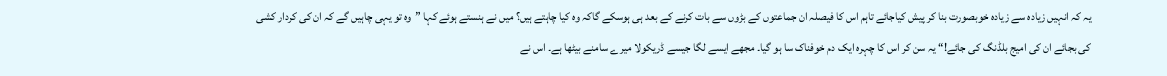یہ کہ انہیں زیادہ سے زیادہ خوبصورت بنا کر پیش کیاجائے تاہم اس کا فیصلہ ان جماعتوں کے بڑوں سے بات کرنے کے بعد ہی ہوسکے گاکہ وہ کیا چاہتے ہیں؟ میں نے ہنستے ہوئے کہا ”وہ تو یہی چاہیں گے کہ ان کی کردار کشی کی بجائے ان کی امیج بلڈنگ کی جائے!“ یہ سن کر اس کا چہرہ ایک دم خوفناک سا ہو گیا۔ مجھے ایسے لگا جیسے ڈریکولا میرے سامنے بیٹھا ہے۔ اس نے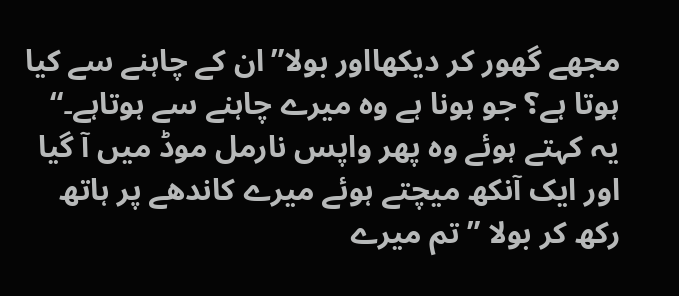مجھے گھور کر دیکھااور بولا”ان کے چاہنے سے کیا ہوتا ہے؟ جو ہونا ہے وہ میرے چاہنے سے ہوتاہے۔“ یہ کہتے ہوئے وہ پھر واپس نارمل موڈ میں آ گیا اور ایک آنکھ میچتے ہوئے میرے کاندھے پر ہاتھ رکھ کر بولا ”تم میرے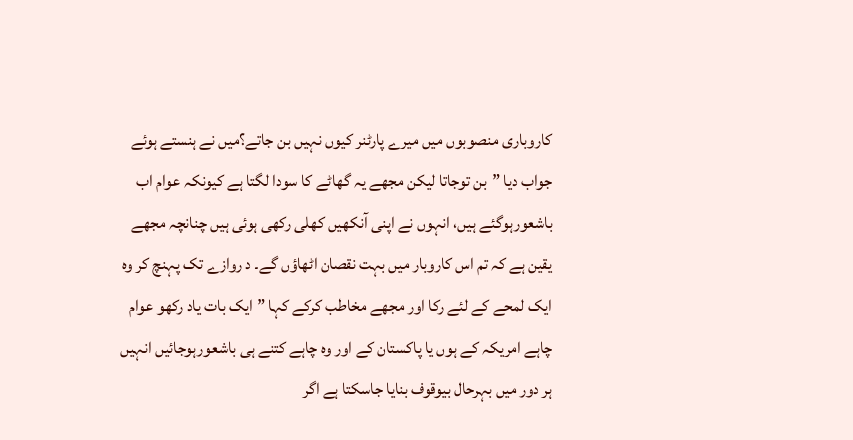کاروباری منصوبوں میں میرے پارٹنر کیوں نہیں بن جاتے؟میں نے ہنستے ہوئے جواب دیا ”بن توجاتا لیکن مجھے یہ گھاٹے کا سودا لگتا ہے کیونکہ عوام اب باشعورہوگئے ہیں، انہوں نے اپنی آنکھیں کھلی رکھی ہوئی ہیں چنانچہ مجھے یقین ہے کہ تم اس کاروبار میں بہت نقصان اٹھاؤں گے۔ د روازے تک پہنچ کر وہ ایک لمحے کے لئے رکا اور مجھے مخاطب کرکے کہا ”ایک بات یاد رکھو عوام چاہے امریکہ کے ہوں یا پاکستان کے اور وہ چاہے کتنے ہی باشعورہوجائیں انہیں ہر دور میں بہرحال بیوقوف بنایا جاسکتا ہے اگر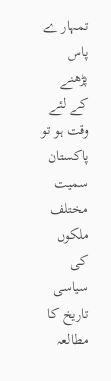تمہار ے پاس پڑھنے کے لئے وقت ہو تو پاکستان سمیت مختلف ملکوں کی سیاسی تاریخ کا مطالعہ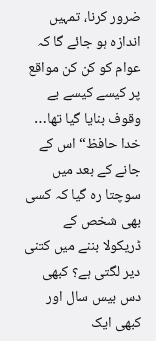ضرور کرنا، تمہیں اندازہ ہو جائے گا کہ عوام کو کن کن مواقع پر کیسے کیسے بے وقوف بنایا گیا تھا… خدا حافظ“ اس کے جانے کے بعد میں سوچتا رہ گیا کہ کسی بھی شخص کے ڈریکولا بننے میں کتنی دیر لگتی ہے؟ کبھی دس بیس سال اور کبھی ایک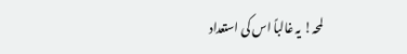لمحہ! یہ غالباً اس کی استعداد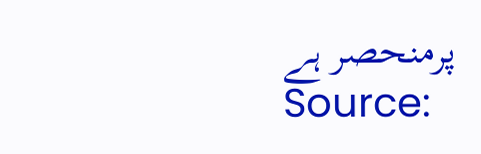پرمنحصر ہے
Source: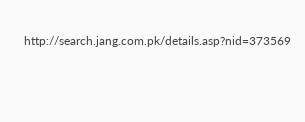http://search.jang.com.pk/details.asp?nid=373569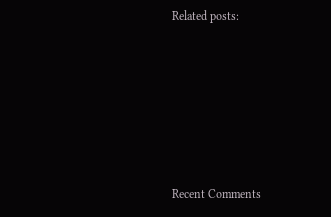Related posts:








Recent Comments